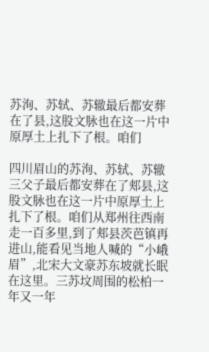苏洵、苏轼、苏辙最后都安葬在了县,这股文脉也在这一片中原厚土上扎下了根。咱们

四川眉山的苏洵、苏轼、苏辙三父子最后都安葬在了郏县,这股文脉也在这一片中原厚土上扎下了根。咱们从郑州往西南走一百多里,到了郏县茨芭镇再进山,能看见当地人喊的“小峨眉”,北宋大文豪苏东坡就长眠在这里。三苏坟周围的松柏一年又一年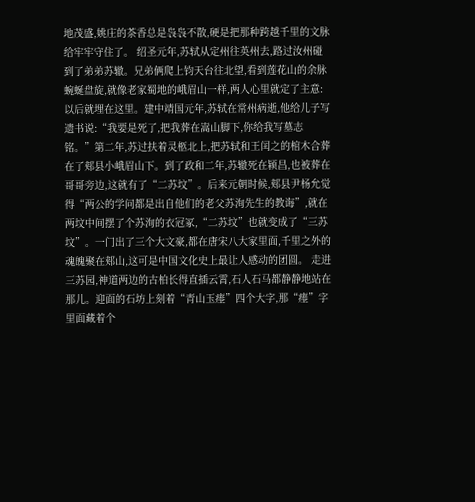地茂盛,姚庄的茶香总是袅袅不散,硬是把那种跨越千里的文脉给牢牢守住了。 绍圣元年,苏轼从定州往英州去,路过汝州碰到了弟弟苏辙。兄弟俩爬上钧天台往北望,看到莲花山的余脉蜿蜒盘旋,就像老家蜀地的峨眉山一样,两人心里就定了主意:以后就埋在这里。建中靖国元年,苏轼在常州病逝,他给儿子写遗书说:“我要是死了,把我葬在嵩山脚下,你给我写墓志铭。”第二年,苏过扶着灵柩北上,把苏轼和王闰之的棺木合葬在了郏县小峨眉山下。到了政和二年,苏辙死在颍昌,也被葬在哥哥旁边,这就有了“二苏坟”。后来元朝时候,郏县尹杨允觉得“两公的学问都是出自他们的老父苏洵先生的教诲”,就在两坟中间摆了个苏洵的衣冠冢,“二苏坟”也就变成了“三苏坟”。一门出了三个大文豪,都在唐宋八大家里面,千里之外的魂魄聚在郏山,这可是中国文化史上最让人感动的团圆。 走进三苏园,神道两边的古柏长得直插云霄,石人石马都静静地站在那儿。迎面的石坊上刻着“青山玉瘗”四个大字,那“瘗”字里面藏着个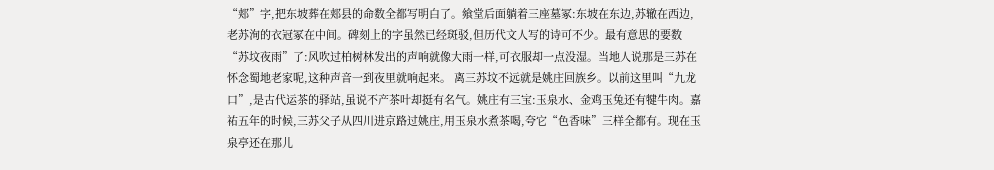“郏”字,把东坡葬在郏县的命数全都写明白了。飨堂后面躺着三座墓冢:东坡在东边,苏辙在西边,老苏洵的衣冠冢在中间。碑刻上的字虽然已经斑驳,但历代文人写的诗可不少。最有意思的要数“苏坟夜雨”了:风吹过柏树林发出的声响就像大雨一样,可衣服却一点没湿。当地人说那是三苏在怀念蜀地老家呢,这种声音一到夜里就响起来。 离三苏坟不远就是姚庄回族乡。以前这里叫“九龙口”,是古代运茶的驿站,虽说不产茶叶却挺有名气。姚庄有三宝:玉泉水、金鸡玉兔还有犍牛肉。嘉祐五年的时候,三苏父子从四川进京路过姚庄,用玉泉水煮茶喝,夸它“色香味”三样全都有。现在玉泉亭还在那儿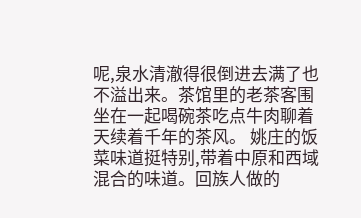呢,泉水清澈得很倒进去满了也不溢出来。茶馆里的老茶客围坐在一起喝碗茶吃点牛肉聊着天续着千年的茶风。 姚庄的饭菜味道挺特别,带着中原和西域混合的味道。回族人做的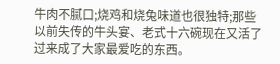牛肉不腻口;烧鸡和烧兔味道也很独特;那些以前失传的牛头宴、老式十六碗现在又活了过来成了大家最爱吃的东西。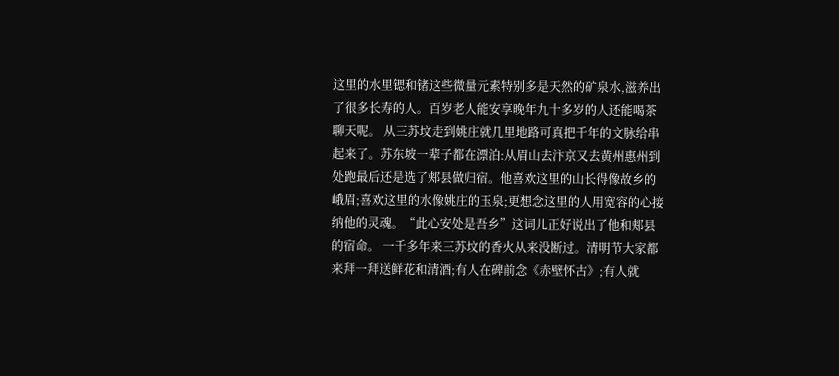这里的水里锶和锗这些微量元素特别多是天然的矿泉水,滋养出了很多长寿的人。百岁老人能安享晚年九十多岁的人还能喝茶聊天呢。 从三苏坟走到姚庄就几里地路可真把千年的文脉给串起来了。苏东坡一辈子都在漂泊:从眉山去汴京又去黄州惠州到处跑最后还是选了郏县做归宿。他喜欢这里的山长得像故乡的峨眉;喜欢这里的水像姚庄的玉泉;更想念这里的人用宽容的心接纳他的灵魂。“此心安处是吾乡”这词儿正好说出了他和郏县的宿命。 一千多年来三苏坟的香火从来没断过。清明节大家都来拜一拜送鲜花和清酒;有人在碑前念《赤壁怀古》;有人就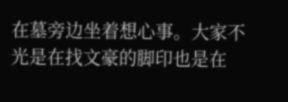在墓旁边坐着想心事。大家不光是在找文豪的脚印也是在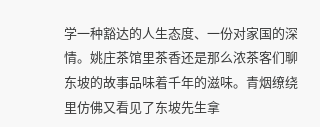学一种豁达的人生态度、一份对家国的深情。姚庄茶馆里茶香还是那么浓茶客们聊东坡的故事品味着千年的滋味。青烟缭绕里仿佛又看见了东坡先生拿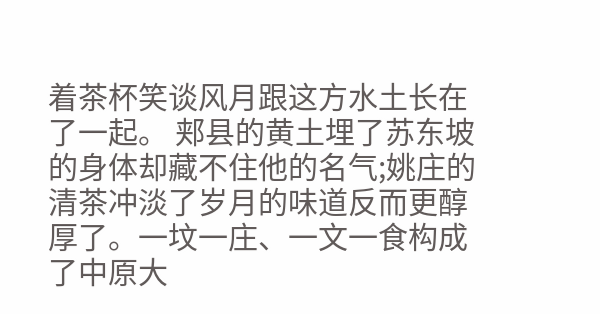着茶杯笑谈风月跟这方水土长在了一起。 郏县的黄土埋了苏东坡的身体却藏不住他的名气;姚庄的清茶冲淡了岁月的味道反而更醇厚了。一坟一庄、一文一食构成了中原大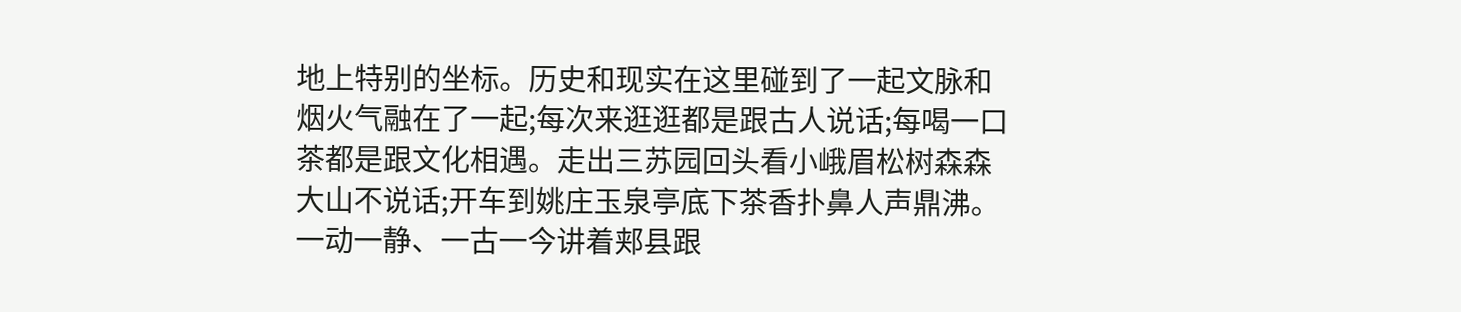地上特别的坐标。历史和现实在这里碰到了一起文脉和烟火气融在了一起;每次来逛逛都是跟古人说话;每喝一口茶都是跟文化相遇。走出三苏园回头看小峨眉松树森森大山不说话;开车到姚庄玉泉亭底下茶香扑鼻人声鼎沸。一动一静、一古一今讲着郏县跟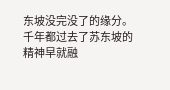东坡没完没了的缘分。 千年都过去了苏东坡的精神早就融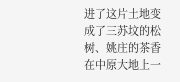进了这片土地变成了三苏坟的松树、姚庄的茶香在中原大地上一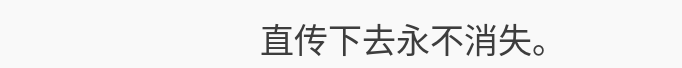直传下去永不消失。